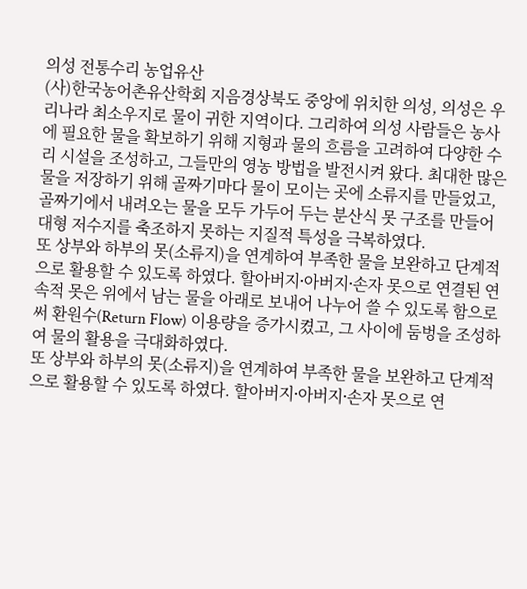의성 전통수리 농업유산
(사)한국농어촌유산학회 지음경상북도 중앙에 위치한 의성, 의성은 우리나라 최소우지로 물이 귀한 지역이다. 그리하여 의성 사람들은 농사에 필요한 물을 확보하기 위해 지형과 물의 흐름을 고려하여 다양한 수리 시설을 조성하고, 그들만의 영농 방법을 발전시켜 왔다. 최대한 많은 물을 저장하기 위해 골짜기마다 물이 모이는 곳에 소류지를 만들었고, 골짜기에서 내려오는 물을 모두 가두어 두는 분산식 못 구조를 만들어 대형 저수지를 축조하지 못하는 지질적 특성을 극복하였다.
또 상부와 하부의 못(소류지)을 연계하여 부족한 물을 보완하고 단계적으로 활용할 수 있도록 하였다. 할아버지⸱아버지⸱손자 못으로 연결된 연속적 못은 위에서 남는 물을 아래로 보내어 나누어 쓸 수 있도록 함으로써 환원수(Return Flow) 이용량을 증가시켰고, 그 사이에 둠벙을 조성하여 물의 활용을 극대화하였다.
또 상부와 하부의 못(소류지)을 연계하여 부족한 물을 보완하고 단계적으로 활용할 수 있도록 하였다. 할아버지⸱아버지⸱손자 못으로 연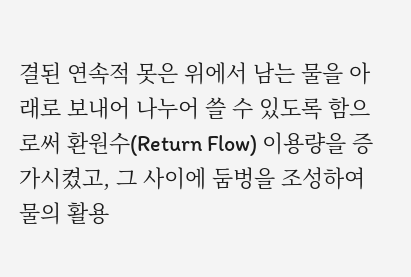결된 연속적 못은 위에서 남는 물을 아래로 보내어 나누어 쓸 수 있도록 함으로써 환원수(Return Flow) 이용량을 증가시켰고, 그 사이에 둠벙을 조성하여 물의 활용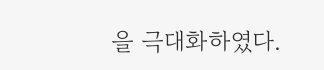을 극대화하였다.